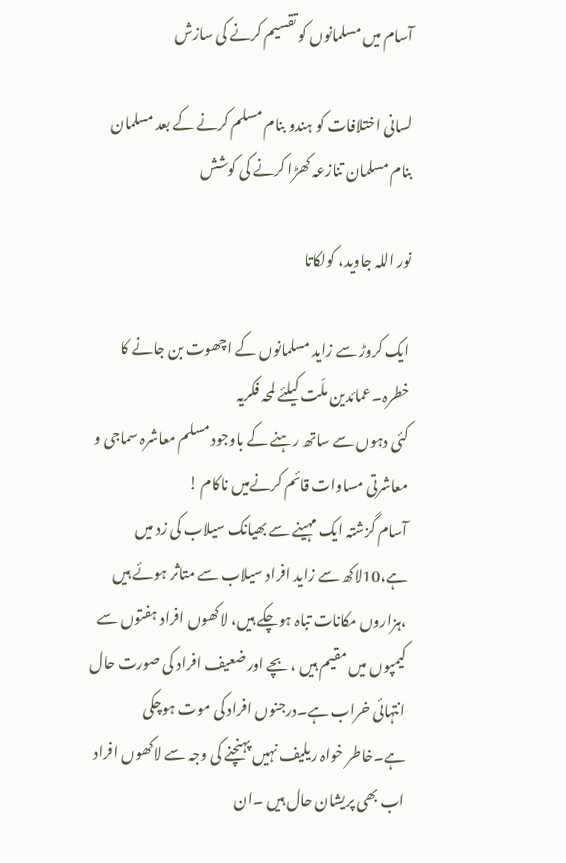آسام میں مسلمانوں کو تقسیم کرنے کی سازش

لسانی اختلافات کو ہندو بنام مسلم کرنے کے بعد مسلمان بنام مسلمان تنازعہ کھڑا کرنے کی کوشش

نور اللہ جاوید، کولکاتا

ایک کروڑ سے زاید مسلمانوں کے اچھوت بن جانے کا خطرہ۔عمائدین ملّت کیلئے لمحہ فکریہ
کئی دہوں سے ساتھ رہنے کے باوجود مسلم معاشرہ سماجی و معاشرتی مساوات قائم کرنےمیں ناکام !
آسام گزشتہ ایک مہینے سے بھیانک سیلاب کی زد میں ہے،10لاکھ سے زاید افراد سیلاب سے متاثر ہوئے ہیں ،ہزاروں مکانات تباہ ہوچکے ہیں، لاکھوں افراد ہفتوں سے کیمپوں میں مقیم ہیں ، بچے اور ضعیف افراد کی صورت حال انتہائی خراب ہے۔درجنوں افراد کی موت ہوچکی ہے۔خاطر خواہ ریلیف نہیں پہنچنے کی وجہ سے لاکھوں افراد اب بھی پریشان حال ہیں ۔ان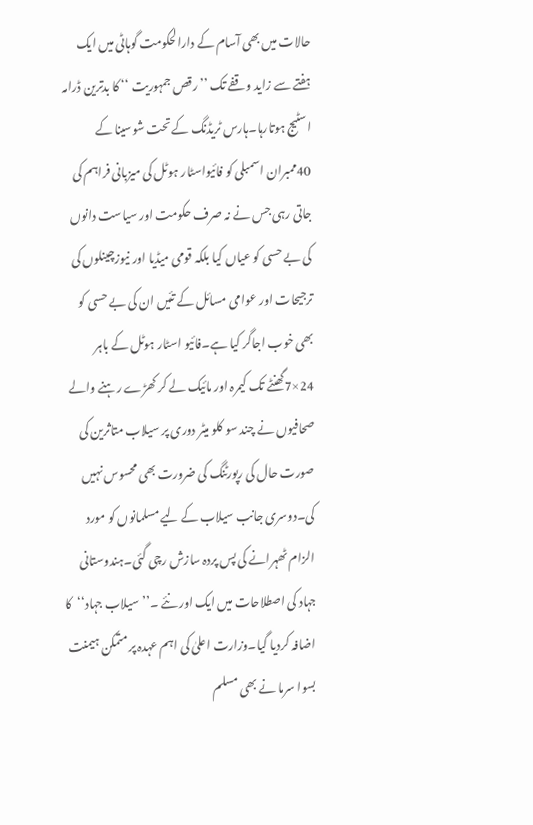حالات میں بھی آسام کے دارالحکومت گوہاٹی میں ایک ہفتے سے زاید وقفے تک ’’رقص جمہوریت ‘‘ کا بدترین ڈرامہ اسٹیج ہوتارہا۔ہارس ٹریڈنگ کے تحت شوسینا کے 40ممبران اسمبلی کو فائیواسٹار ہوٹل کی میزبانی فراہم کی جاتی رہی جس نے نہ صرف حکومت اور سیاست دانوں کی بے حسی کو عیاں کیا بلکہ قومی میڈیا اور نیوزچینلوں کی ترجیحات اور عوامی مسائل کے تئیں ان کی بے حسی کو بھی خوب اجاگر کیا ہے۔فائیو اسٹار ہوٹل کے باہر 24×7گھنٹے تک کیمرہ اور مائیک لے کر کھڑے رہنے والے صحافیوں نے چند سو کلو میٹر دوری پر سیلاب متاثرین کی صورت حال کی رپورٹنگ کی ضرورت بھی محسوس نہیں کی۔دوسری جانب سیلاب کے لیے مسلمانوں کو مورد الزام ٹھہرانے کی پس پردہ سازش رچی گئی۔ہندوستانی جہاد کی اصطلاحات میں ایک اور نئے ۔’’سیلاب جہاد‘‘کا اضافہ کردیا گیا۔وزارت اعلیٰ کی اہم عہدہ پر متمکن ہیمنت بسوا سرما نے بھی مسلم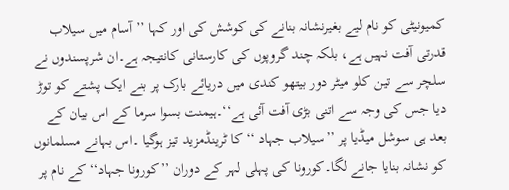کمیونیٹی کو نام لیے بغیرنشانہ بنانے کی کوشش کی اور کہا ’’آسام میں سیلاب قدرتی آفت نہیں ہے، بلکہ چند گروپوں کی کارستانی کانتیجہ ہے۔ان شرپسندوں نے سلچر سے تین کلو میٹر دور بیتھو کندی میں دریائے بارک پر بنے ایک پشتے کو توڑ دیا جس کی وجہ سے اتنی بڑی آفت آئی ہے‘‘۔ہیمنت بسوا سرما کے اس بیان کے بعد ہی سوشل میڈیا پر ’’سیلاب جہاد ‘‘ کا ٹرینڈمزید تیز ہوگیا ۔اس بہانے مسلمانوں کو نشانہ بنایا جانے لگا۔کورونا کی پہلی لہر کے دوران ’’کورونا جہاد‘‘ کے نام پر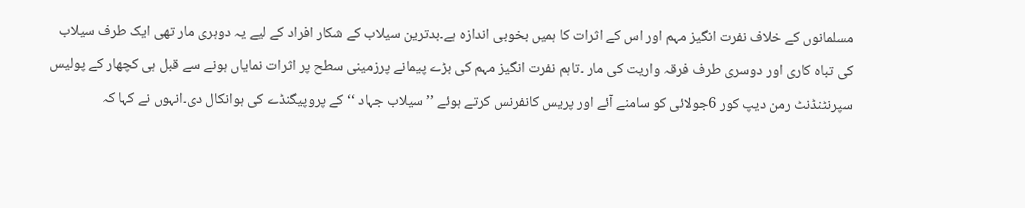مسلمانوں کے خلاف نفرت انگیز مہم اور اس کے اثرات کا ہمیں بخوبی اندازہ ہے۔بدترین سیلاب کے شکار افراد کے لیے یہ دوہری مار تھی ایک طرف سیلاب کی تباہ کاری اور دوسری طرف فرقہ واریت کی مار ۔تاہم نفرت انگیز مہم کی بڑے پیمانے پرزمینی سطح پر اثرات نمایاں ہونے سے قبل ہی کچھار کے پولیس سپرنٹنڈنٹ رمن دیپ کور 6جولائی کو سامنے آئے اور پریس کانفرنس کرتے ہوئے ’’سیلاب جہاد ‘‘ کے پروپیگنڈے کی ہوانکال دی۔انہوں نے کہا کہ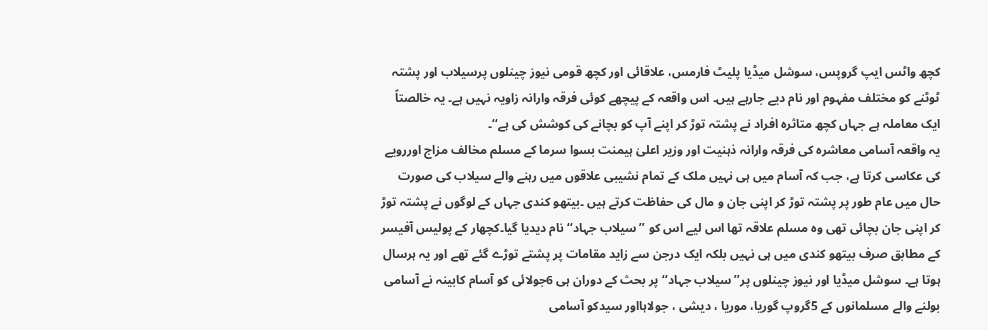کچھ واٹس ایپ گروپس، سوشل میڈیا پلیٹ فارمس، علاقائی اور کچھ قومی نیوز چینلوں پرسیلاب اور پشتہ ٹوٹنے کو مختلف مفہوم اور نام دیے جارہے ہیں۔ اس واقعہ کے پیچھے کوئی فرقہ وارانہ زاویہ نہیں ہے۔ یہ خالصتاً ایک معاملہ ہے جہاں کچھ متاثرہ افراد نے پشتہ توڑ کر اپنے آپ کو بچانے کی کوشش کی ہے‘‘۔
یہ واقعہ آسامی معاشرہ کی فرقہ وارانہ ذہنیت اور وزیر اعلیٰ ہیمنت بسوا سرما کے مسلم مخالف مزاج اوررویے کی عکاسی کرتا ہے، جب کہ آسام میں ہی نہیں ملک کے تمام نشیبی علاقوں میں رہنے والے سیلاب کی صورت حال میں عام طور پر پشتہ توڑ کر اپنی جان و مال کی حفاظت کرتے ہیں ۔بیتھو کندی جہاں کے لوگوں نے پشتہ توڑ کر اپنی جان بچائی تھی وہ مسلم علاقہ تھا اس لیے اس کو ’’سیلاب جہاد‘‘ نام دیدیا گیا۔کچھار کے پولیس آفیسر کے مطابق صرف بیتھو کندی میں ہی نہیں بلکہ ایک درجن سے زاید مقامات پر پشتے توڑے گئے تھے اور یہ ہرسال ہوتا ہے۔ سوشل میڈیا اور نیوز چینلوں پر’’سیلاب جہاد‘‘ پر بحث کے دوران ہی 6جولائی کو آسام کابینہ نے آسامی بولنے والے مسلمانوں کے 5گروپ گوریا، موریا ، دیشی ، جولاہااور سیدکو آسامی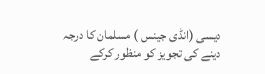دیسی (انڈی جینس ) مسلمان کا درجہ دینے کی تجویز کو منظور کرکے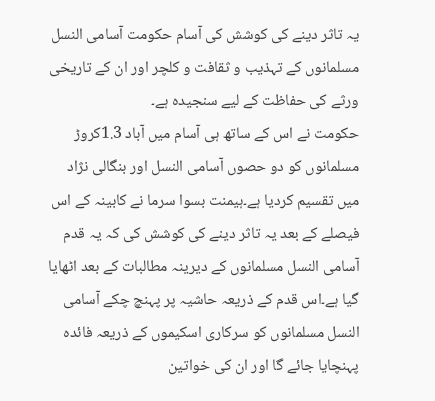یہ تاثر دینے کی کوشش کی آسام حکومت آسامی النسل مسلمانوں کے تہذیب و ثقافت و کلچر اور ان کے تاریخی ورثے کی حفاظت کے لیے سنجیدہ ہے۔
حکومت نے اس کے ساتھ ہی آسام میں آباد 1.3کروڑ مسلمانوں کو دو حصوں آسامی النسل اور بنگالی نژاد میں تقسیم کردیا ہے۔ہیمنت بسوا سرما نے کابینہ کے اس فیصلے کے بعد یہ تاثر دینے کی کوشش کی کہ یہ قدم آسامی النسل مسلمانوں کے دیرینہ مطالبات کے بعد اٹھایا گیا ہے۔اس قدم کے ذریعہ حاشیہ پر پہنچ چکے آسامی النسل مسلمانوں کو سرکاری اسکیموں کے ذریعہ فائدہ پہنچایا جائے گا اور ان کی خواتین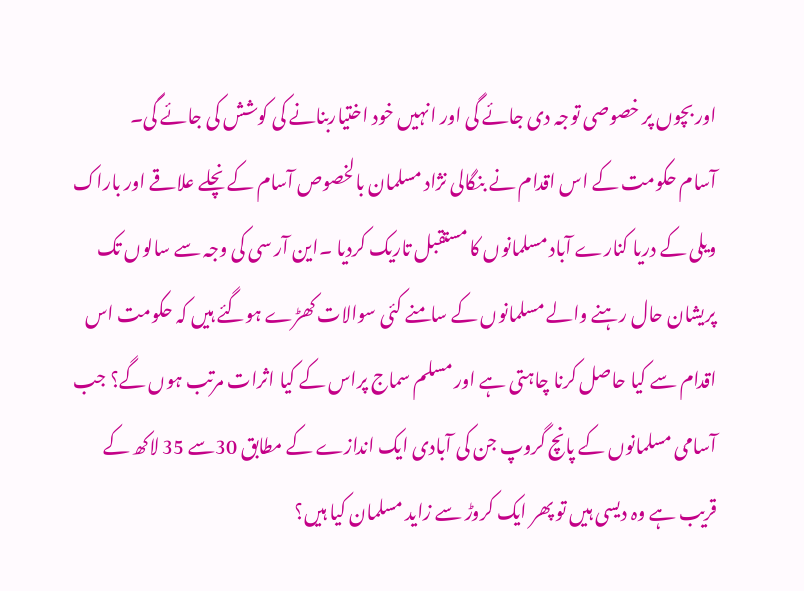اور بچوں پر خصوصی توجہ دی جائے گی اور انہیں خود اختیاربنانے کی کوشش کی جائے گی۔
آسام حکومت کے اس اقدام نے بنگالی نژاد مسلمان بالخصوص آسام کے نچلے علاقے اور باراک ویلی کے دریا کنارے آباد مسلمانوں کا مستقبل تاریک کردیا ۔این آر سی کی وجہ سے سالوں تک پریشان حال رہنے والے مسلمانوں کے سامنے کئی سوالات کھڑے ہوگئے ہیں کہ حکومت اس اقدام سے کیا حاصل کرنا چاہتی ہے اور مسلم سماج پراس کے کیا اثرات مرتب ہوں گے؟ جب آسامی مسلمانوں کے پانچ گروپ جن کی آبادی ایک اندازے کے مطابق 30سے 35 لاکھ کے قریب ہے وہ دیسی ہیں تو پھر ایک کروڑ سے زاید مسلمان کیا ہیں؟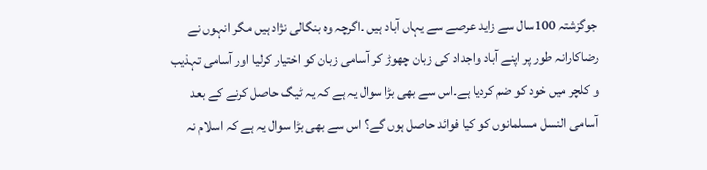جوگزشتہ 100سال سے زاید عرصے سے یہاں آباد ہیں ۔اگرچہ وہ بنگالی نژاد ہیں مگر انہوں نے رضاکارانہ طور پر اپنے آباد واجداد کی زبان چھوڑ کر آسامی زبان کو اختیار کرلیا اور آسامی تہذیب و کلچر میں خود کو ضم کردیا ہے۔اس سے بھی بڑا سوال یہ ہے کہ یہ ٹیگ حاصل کرنے کے بعد آسامی النسل مسلمانوں کو کیا فوائد حاصل ہوں گے؟ اس سے بھی بڑا سوال یہ ہے کہ اسلام نہ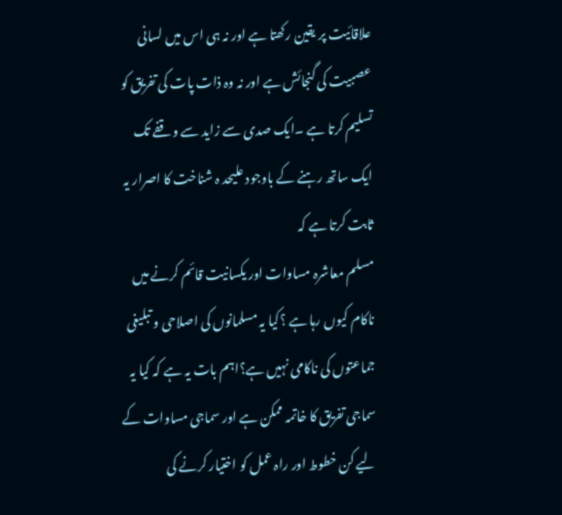علاقائیت پر یقین رکھتا ہے اور نہ ہی اس میں لسانی عصبیت کی گنجائش ہے اور نہ وہ ذات پات کی تفریق کو تسلیم کرتا ہے ۔ایک صدی سے زاید سے وقفے تک ایک ساتھ رہنے کے باوجود علیحد ہ شناخت کا اصرار یہ ثابت کرتا ہے کہ
مسلم معاشرہ مساوات اور یکسانیت قائم کرنے میں ناکام کیوں رہا ہے ؟کیا یہ مسلمانوں کی اصلاحی و تبلیغی جماعتوں کی ناکامی نہیں ہے؟اہم بات یہ ہے کہ کیا یہ سماجی تفریق کا خاتمہ ممکن ہے اور سماجی مساوات کے لیے کن خطوط اور راہ عمل کو اختیار کرنے کی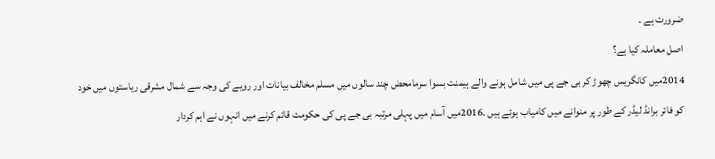ضرورت ہے ۔
اصل معاملہ کیا ہے؟
2014میں کانگریس چھوڑ کر بی جے پی میں شامل ہونے والے ہیمنت بسوا سرمامحض چند سالوں میں مسلم مخالف بیانات اور رویے کی وجہ سے شمال مشرقی ریاستوں میں خود کو فائر برانڈ لیڈر کے طور پر منوانے میں کامیاب ہوئے ہیں ۔2016میں آسام میں پہلی مرتبہ بی جے پی کی حکومت قائم کرنے میں انہوں نے اہم کردار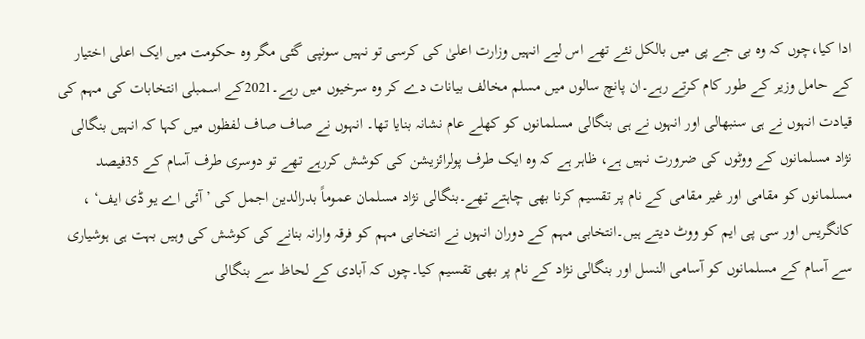ادا کیا،چوں کہ وہ بی جے پی میں بالکل نئے تھے اس لیے انہیں وزارت اعلیٰ کی کرسی تو نہیں سونپی گئی مگر وہ حکومت میں ایک اعلی اختیار کے حامل وزیر کے طور کام کرتے رہے۔ان پانچ سالوں میں مسلم مخالف بیانات دے کر وہ سرخیوں میں رہے۔2021کے اسمبلی انتخابات کی مہم کی قیادت انہوں نے ہی سنبھالی اور انہوں نے ہی بنگالی مسلمانوں کو کھلے عام نشانہ بنایا تھا۔ انہوں نے صاف صاف لفظوں میں کہا کہ انہیں بنگالی نژاد مسلمانوں کے ووٹوں کی ضرورت نہیں ہے، ظاہر ہے کہ وہ ایک طرف پولرائزیشن کی کوشش کررہے تھے تو دوسری طرف آسام کے 35فیصد مسلمانوں کو مقامی اور غیر مقامی کے نام پر تقسیم کرنا بھی چاہتے تھے۔بنگالی نژاد مسلمان عموماً بدرالدین اجمل کی ’آئی اے یو ڈی ایف‘ ، کانگریس اور سی پی ایم کو ووٹ دیتے ہیں۔انتخابی مہم کے دوران انہوں نے انتخابی مہم کو فرقہ وارانہ بنانے کی کوشش کی وہیں بہت ہی ہوشیاری سے آسام کے مسلمانوں کو آسامی النسل اور بنگالی نژاد کے نام پر بھی تقسیم کیا۔چوں کہ آبادی کے لحاظ سے بنگالی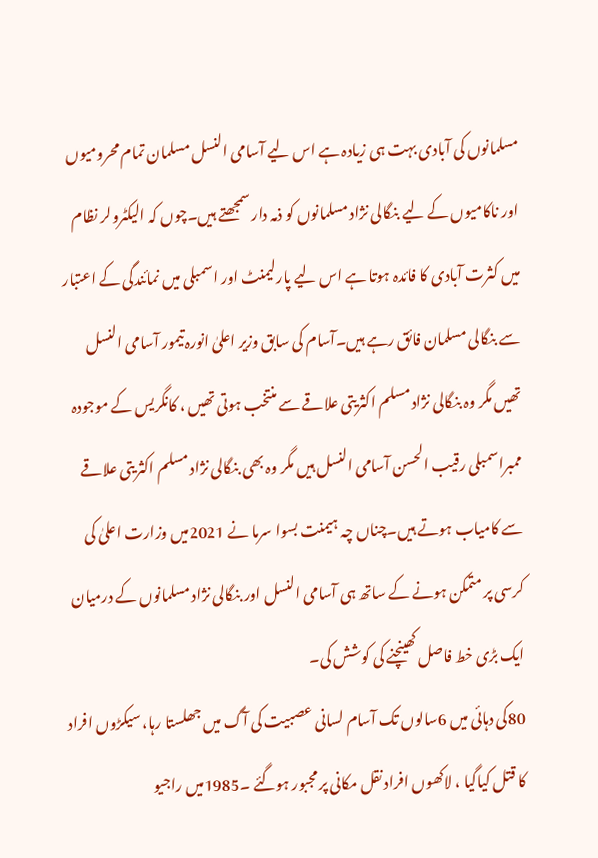مسلمانوں کی آبادی بہت ہی زیادہ ہے اس لیے آسامی النسل مسلمان تمام محرومیوں اور ناکامیوں کے لیے بنگالی نژاد مسلمانوں کو ذمہ دار سمجھتے ہیں۔چوں کہ الیکٹرولر نظام میں کثرت آبادی کا فائدہ ہوتا ہے اس لیے پارلیمنٹ اور اسمبلی میں نمائندگی کے اعتبار سے بنگالی مسلمان فائق رہے ہیں۔آسام کی سابق وزیر اعلیٰ انورہ تیمور آسامی النسل تھیں مگر وہ بنگالی نژاد مسلم اکثریتی علاقے سے منتخب ہوتی تھیں ، کانگریس کے موجودہ ممبراسمبلی رقیب الحسن آسامی النسل ہیں مگر وہ بھی بنگالی نژاد مسلم اکثریتی علاقے سے کامیاب ہوتے ہیں۔چناں چہ ہیمنت بسوا سرما نے 2021میں وزارت اعلیٰ کی کرسی پر متمکن ہونے کے ساتھ ہی آسامی النسل اور بنگالی نژاد مسلمانوں کے درمیان ایک بڑی خط فاصل کھینچنے کی کوشش کی۔
80کی دہائی میں 6سالوں تک آسام لسانی عصبیت کی آگ میں جھلستا رہا، سیکڑوں افراد کا قتل کیاگیا ، لاکھوں افراد نقل مکانی پر مجبور ہوگئے ۔1985میں راجیو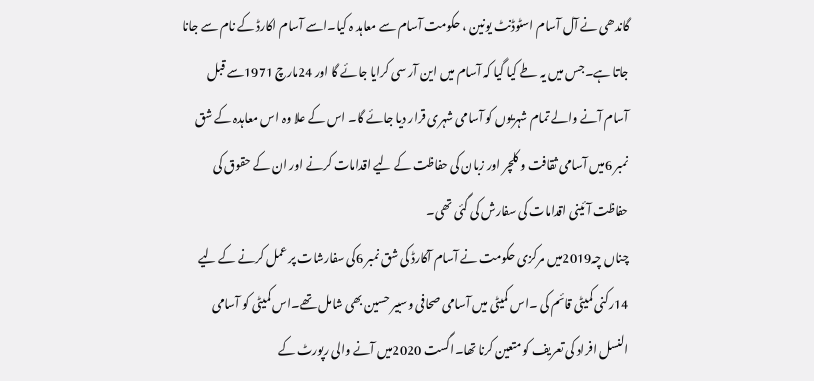گاندھی نے آل آسام اسٹوڈنٹ یونین ، حکومت آسام سے معاہد ہ کیا۔اسے آسام اکارڈ کے نام سے جانا جاتا ہے۔جس میں یہ طے کیا گیا کہ آسام میں این آر سی کرایا جائے گا اور 24مارچ 1971سے قبل آسام آنے والے تمام شہریوں کو آسامی شہری قرار دیا جائے گا۔ اس کے علا وہ اس معاہدہ کے شق نمبر 6میں آسامی ثقافت و کلچر اور زبان کی حفاظت کے لیے اقدامات کرنے اور ان کے حقوق کی حفاظت آئینی اقدامات کی سفارش کی گئی تھی۔
چناں چہ2019میں مرکزی حکومت نے آسام آکارڈ کی شق نمبر 6کی سفارشات پر عمل کرنے کے لیے 14رکنی کمیٹی قائم کی ۔اس کمیٹی میں آسامی صحافی وسبیر حسین بھی شامل تھے۔اس کمیٹی کو آسامی النسل افراد کی تعریف کو متعین کرنا تھا۔اگست 2020میں آنے والی رپورٹ کے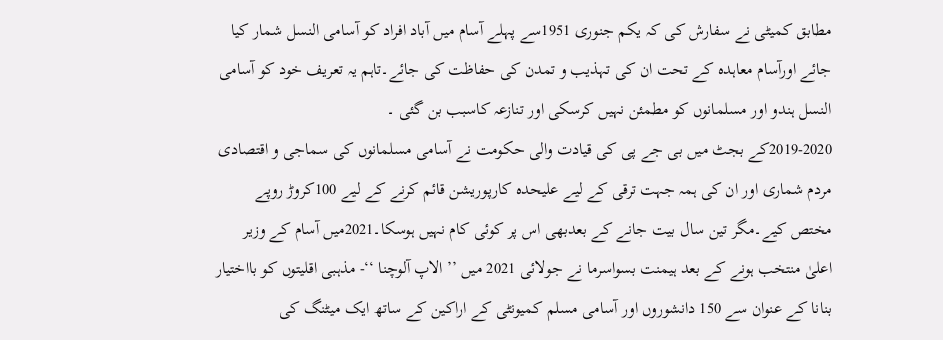مطابق کمیٹی نے سفارش کی کہ یکم جنوری 1951سے پہلے آسام میں آباد افراد کو آسامی النسل شمار کیا جائے اورآسام معاہدہ کے تحت ان کی تہذیب و تمدن کی حفاظت کی جائے۔تاہم یہ تعریف خود کو آسامی النسل ہندو اور مسلمانوں کو مطمئن نہیں کرسکی اور تنازعہ کاسبب بن گئی ۔
2019-2020کے بجٹ میں بی جے پی کی قیادت والی حکومت نے آسامی مسلمانوں کی سماجی و اقتصادی مردم شماری اور ان کی ہمہ جہت ترقی کے لیے علیحدہ کارپوریشن قائم کرنے کے لیے 100کروڑ روپے مختص کیے۔مگر تین سال بیت جانے کے بعدبھی اس پر کوئی کام نہیں ہوسکا۔2021میں آسام کے وزیر اعلیٰ منتخب ہونے کے بعد ہیمنت بسواسرما نے جولائی 2021 میں ’’ الاپ آلوچنا ‘‘- مذہبی اقلیتوں کو بااختیار بنانا کے عنوان سے 150 دانشوروں اور آسامی مسلم کمیونٹی کے اراکین کے ساتھ ایک میٹنگ کی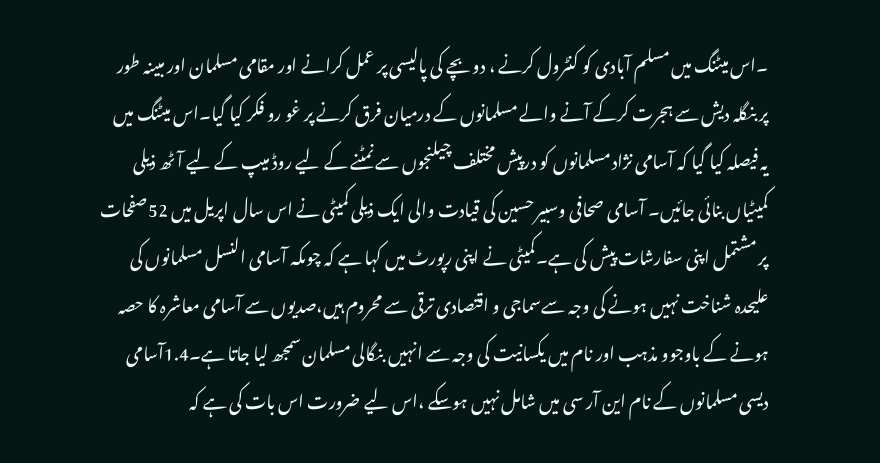۔اس میٹنگ میں مسلم آبادی کو کنٹرول کرنے ، دو بچے کی پالیسی پر عمل کرانے اور مقامی مسلمان اور مبینہ طور پر بنگلہ دیش سے ہجرت کرکے آنے والے مسلمانوں کے درمیان فرق کرنے پر غو رو فکر کیا گیا۔اس میٹنگ میں یہ فیصلہ کیا گیا کہ آسامی نژاد مسلمانوں کو درپیش مختلف چیلنجوں سے نمٹنے کے لیے روڈ میپ کے لیے آٹھ ذیلی کمیٹیاں بنائی جائیں۔ آسامی صحافی وسبیر حسین کی قیادت والی ایک ذیلی کمیٹی نے اس سال اپریل میں 52صفحات پر مشتمل اپنی سفارشات پیش کی ہے۔کمیٹی نے اپنی رپورٹ میں کہا ہے کہ چوںکہ آسامی النسل مسلمانوں کی علیحدہ شناخت نہیں ہونے کی وجہ سےسماجی و اقتصادی ترقی سے محروم ہیں،صدیوں سے آسامی معاشرہ کا حصہ ہونے کے باوجوو مذہب اور نام میں یکسانیت کی وجہ سے انہیں بنگالی مسلمان سمجھ لیا جاتا ہے۔1.4آسامی دیسی مسلمانوں کے نام این آر سی میں شامل نہیں ہوسکے ،اس لیے ضرورت اس بات کی ہے کہ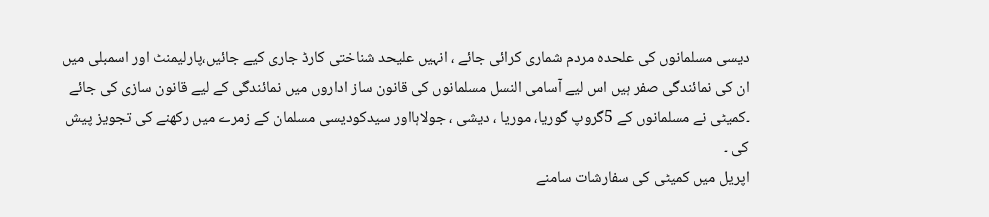دیسی مسلمانوں کی علحدہ مردم شماری کرائی جائے ، انہیں علیحد شناختی کارڈ جاری کیے جائیں،پارلیمنٹ اور اسمبلی میں ان کی نمائندگی صفر ہیں اس لیے آسامی النسل مسلمانوں کی قانون ساز اداروں میں نمائندگی کے لیے قانون سازی کی جائے ۔کمیٹی نے مسلمانوں کے 5گروپ گوریا، موریا ، دیشی ، جولاہااور سیدکودیسی مسلمان کے زمرے میں رکھنے کی تجویز پیش کی ۔
اپریل میں کمیٹی کی سفارشات سامنے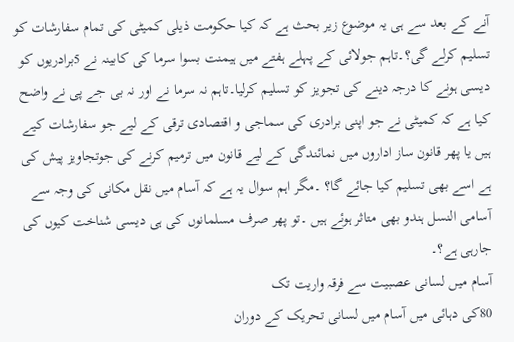آنے کے بعد سے ہی یہ موضوع زیر بحث ہے کہ کیا حکومت ذیلی کمیٹی کی تمام سفارشات کو تسلیم کرلے گی؟۔تاہم جولائی کے پہلے ہفتے میں ہیمنت بسوا سرما کی کابینہ نے 5برادریوں کو دیسی ہونے کا درجہ دینے کی تجویز کو تسلیم کرلیا۔تاہم نہ سرما نے اور نہ بی جے پی نے واضح کیا ہے کہ کمیٹی نے جو اپنی برادری کی سماجی و اقتصادی ترقی کے لیے جو سفارشات کیے ہیں یا پھر قانون ساز اداروں میں نمائندگی کے لیے قانون میں ترمیم کرنے کی جوتجاویز پیش کی ہے اسے بھی تسلیم کیا جائے گا؟ ۔مگر اہم سوال یہ ہے کہ آسام میں نقل مکانی کی وجہ سے آسامی النسل ہندو بھی متاثر ہوئے ہیں ۔تو پھر صرف مسلمانوں کی ہی دیسی شناخت کیوں کی جارہی ہے؟۔
آسام میں لسانی عصبیت سے فرقہ واریت تک
80کی دہائی میں آسام میں لسانی تحریک کے دوران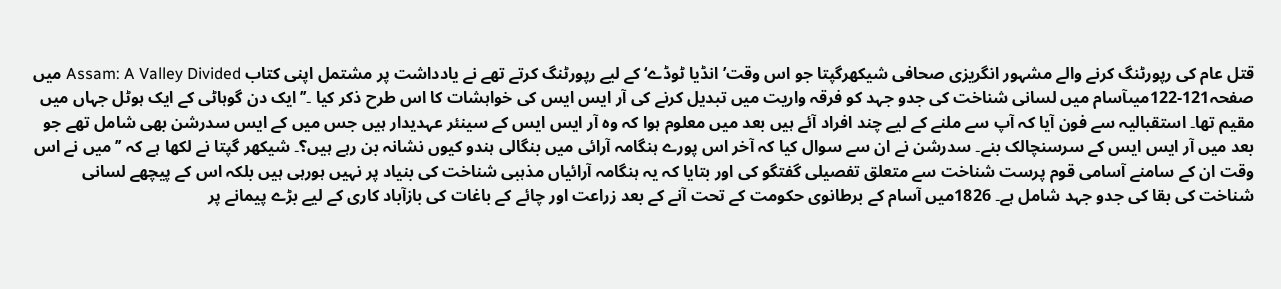قتل عام کی رپورٹنگ کرنے والے مشہور انگریزی صحافی شیکھرگپتا جو اس وقت’ انڈیا ٹوڈے‘ کے لیے رپورٹنگ کرتے تھے نے یادداشت پر مشتمل اپنی کتاب Assam: A Valley Divided میں صفحہ121-122میںآسام میں لسانی شناخت کی جدو جہد کو فرقہ واریت میں تبدیل کرنے کی آر ایس ایس کی خواہشات کا اس طرح ذکر کیا ۔’’ایک دن گوہاٹی کے ایک ہوٹل جہاں میں مقیم تھا۔ استقبالیہ سے فون آیا کہ آپ سے ملنے کے لیے چند افراد آئے ہیں بعد میں معلوم ہوا کہ وہ آر ایس ایس کے سینئر عہدیدار ہیں جس میں کے ایس سدرشن بھی شامل تھے جو بعد میں آر ایس ایس کے سرسنچالک بنے۔ سدرشن نے ان سے سوال کیا کہ آخر اس پورے ہنگامہ آرائی میں بنگالی ہندو کیوں نشانہ بن رہے ہیں؟۔ شیکھر گپتا نے لکھا ہے کہ ’’میں نے اس وقت ان کے سامنے آسامی قوم پرست شناخت سے متعلق تفصیلی گفتگو کی اور بتایا کہ یہ ہنگامہ آرائیاں مذہبی شناخت کی بنیاد پر نہیں ہورہی ہیں بلکہ اس کے پیچھے لسانی شناخت کی بقا کی جدو جہد شامل ہے۔ 1826میں آسام کے برطانوی حکومت کے تحت آنے کے بعد زراعت اور چائے کے باغات کی بازآباد کاری کے لیے بڑے پیمانے پر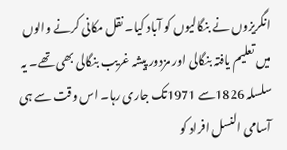انگریزوں نے بنگالیوں کو آباد کیا۔ نقل مکانی کرنے والوں میں تعلیم یافتہ بنگالی اور مزدور پیشہ غریب بنگالی بھی تھے۔ یہ سلسلہ 1826سے 1971تک جاری رہا۔ اس وقت سے ہی آسامی النسل افراد کو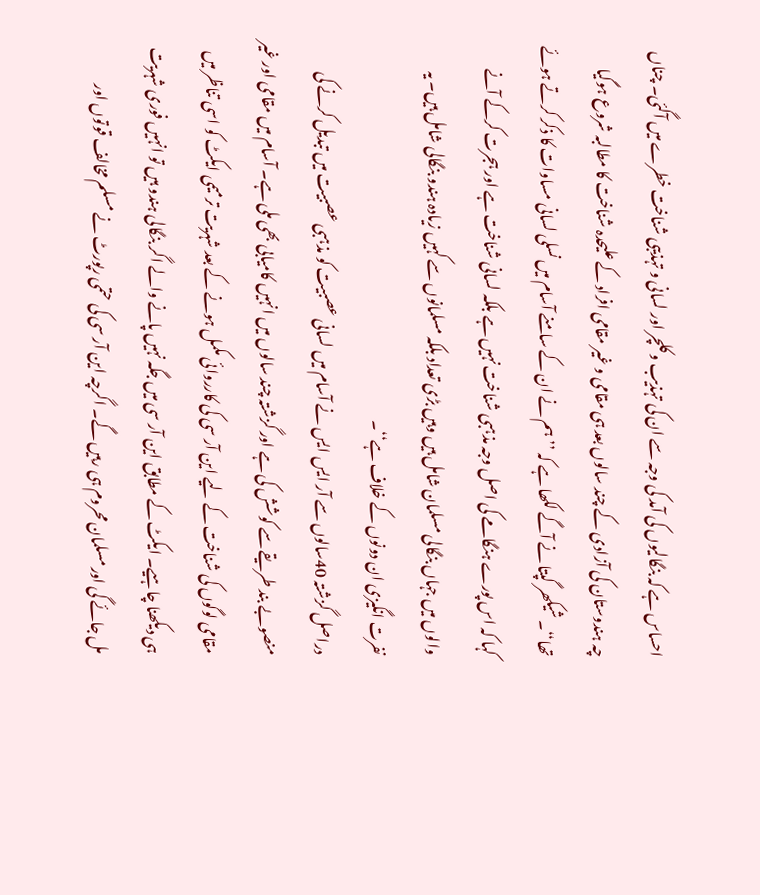احساس ہے کہ بنگالیوں کی آمد کی وجہ سے ان کی تہذیب و کلچر اور لسانی و تہذیبی شناخت خطرے میں آگئی۔ چناں چہ ہندوستان کی آزادی کے چند سالوں بعد ہی مقامی و غیر مقامی افراد کے علیحدہ شناخت کا مطالبہ شروع ہوگیا تھا‘‘۔ شیکھر گپتا نے آگے لکھا ہے کہ ’’ہم نے ان کے سامنے آسام میں نسلی لسانی مساوات کا ذکر کرتے ہوئے کہا کہ اس پورے ہنگامے کی اصل وجہ مذہبی شناخت نہیں ہے بلکہ لسانی شناخت ہے اور ہجرت کرکے آنے والوں میں جہاں بنگالی مسلمان شامل ہیں وہیں بڑی تعداد بلکہ مسلمانوں سے کہیں زیادہ ہندو بنگالی شامل ہیں۔ یہ نفرت انگیزی ان دونوں کے خلاف ہے‘‘۔
دراصل گزشتہ 40سالوں سے آر ایس ایس نے آسام میں لسانی عصبیت کو مذہبی عصبیت میں تبدیل کرنے کی منصوبے بند طریقے سے کوشش کی ہے اور گزشتہ چند سالوں میں انہیں کامیابی بھی ملی ہے۔ آسام میں مقامی اور غیر مقامی لوگوں کی شناخت کے لیے این آر سی کی کارروائی مکمل ہونے کے بعد شہریت ترمیمی ایکٹ کو اسی تناظر میں ہی دیکھنا چاہیے۔ ایکٹ کے مطابق این آر سی میں جگہ نہیں پانے والے اگر بنگالی ہندو ہیں تو انہیں فوری شہریت مل جائے گی اور مسلمان محروم ہی رہیں گے۔ اگرچہ این آر سی کی حتمی رپورٹ نے مسلم مخالف قوتوں اور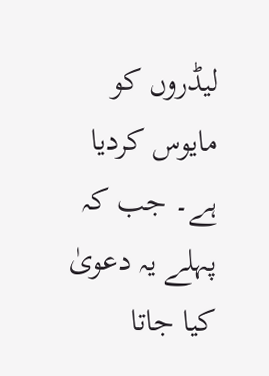لیڈروں کو مایوس کردیا ہے۔ جب کہ پہلے یہ دعویٰ کیا جاتا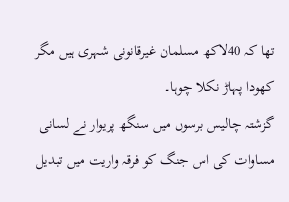تھا کہ 40لاکھ مسلمان غیرقانونی شہری ہیں مگر کھودا پہاڑ نکلا چوہا۔
گزشتہ چالیس برسوں میں سنگھ پریوار نے لسانی مساوات کی اس جنگ کو فرقہ واریت میں تبدیل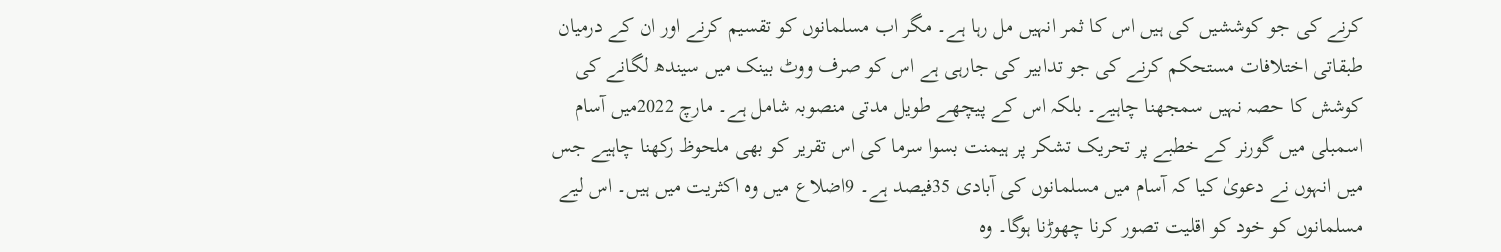کرنے کی جو کوششیں کی ہیں اس کا ثمر انہیں مل رہا ہے۔ مگر اب مسلمانوں کو تقسیم کرنے اور ان کے درمیان طبقاتی اختلافات مستحکم کرنے کی جو تدابیر کی جارہی ہے اس کو صرف ووٹ بینک میں سیندھ لگانے کی کوشش کا حصہ نہیں سمجھنا چاہیے۔ بلکہ اس کے پیچھے طویل مدتی منصوبہ شامل ہے۔ مارچ 2022میں آسام اسمبلی میں گورنر کے خطبے پر تحریک تشکر پر ہیمنت بسوا سرما کی اس تقریر کو بھی ملحوظ رکھنا چاہیے جس میں انہوں نے دعویٰ کیا کہ آسام میں مسلمانوں کی آبادی 35فیصد ہے۔ 9اضلاع میں وہ اکثریت میں ہیں۔ اس لیے مسلمانوں کو خود کو اقلیت تصور کرنا چھوڑنا ہوگا۔ وہ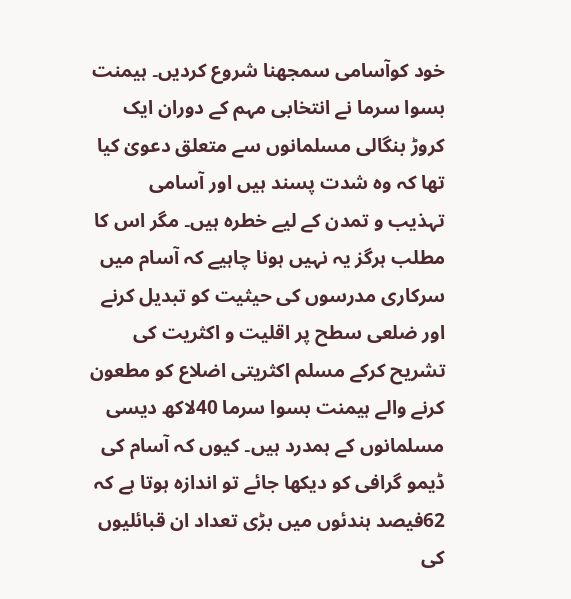خود کوآسامی سمجھنا شروع کردیں۔ ہیمنت بسوا سرما نے انتخابی مہم کے دوران ایک کروڑ بنگالی مسلمانوں سے متعلق دعویٰ کیا تھا کہ وہ شدت پسند ہیں اور آسامی تہذیب و تمدن کے لیے خطرہ ہیں۔ مگر اس کا مطلب ہرگز یہ نہیں ہونا چاہیے کہ آسام میں سرکاری مدرسوں کی حیثیت کو تبدیل کرنے اور ضلعی سطح پر اقلیت و اکثریت کی تشریح کرکے مسلم اکثریتی اضلاع کو مطعون کرنے والے ہیمنت بسوا سرما 40لاکھ دیسی مسلمانوں کے ہمدرد ہیں۔ کیوں کہ آسام کی ڈیمو گرافی کو دیکھا جائے تو اندازہ ہوتا ہے کہ 62فیصد ہندئوں میں بڑی تعداد ان قبائلیوں کی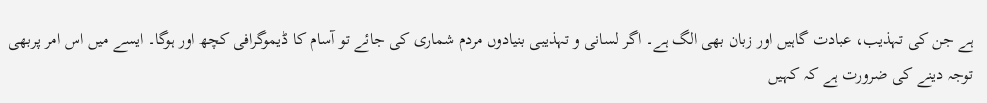ہے جن کی تہذیب، عبادت گاہیں اور زبان بھی الگ ہے۔ اگر لسانی و تہذیبی بنیادوں مردم شماری کی جائے تو آسام کا ڈیموگرافی کچھ اور ہوگا۔ ایسے میں اس امر پربھی توجہ دینے کی ضرورت ہے کہ کہیں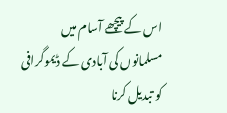اس کے پیچھے آسام میں مسلمانوں کی آبادی کے ڈیموگرافی کو تبدیل کرنا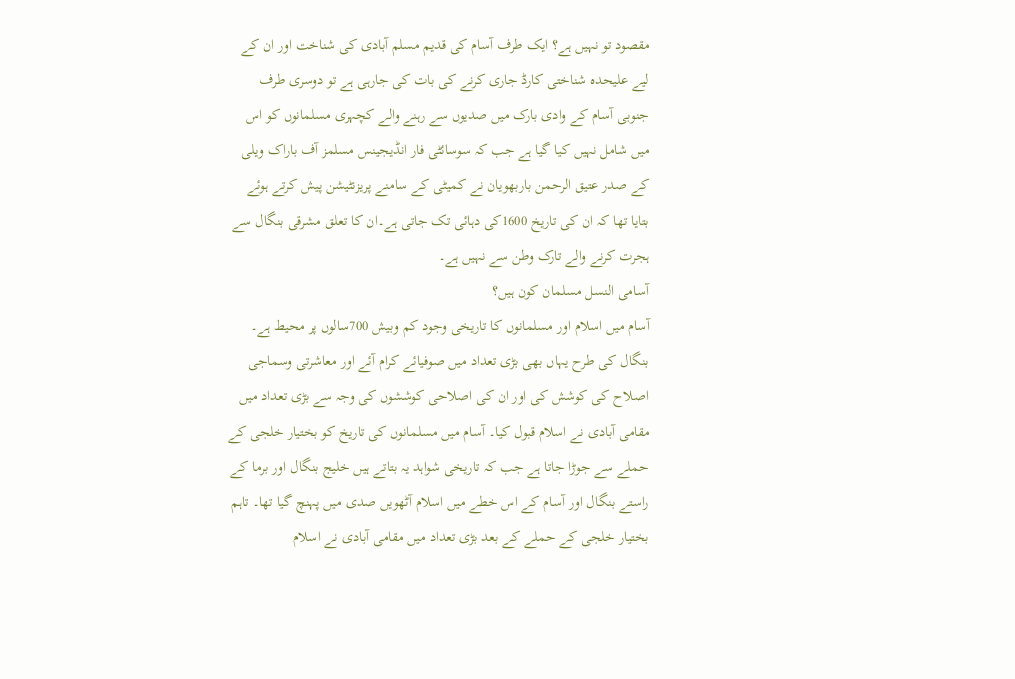مقصود تو نہیں ہے؟ ایک طرف آسام کی قدیم مسلم آبادی کی شناخت اور ان کے لیے علیحدہ شناختی کارڈ جاری کرنے کی بات کی جارہی ہے تو دوسری طرف جنوبی آسام کے وادی بارک میں صدیوں سے رہنے والے کچہری مسلمانوں کو اس میں شامل نہیں کیا گیا ہے جب کہ سوسائٹی فار انڈیجینس مسلمز آف باراک ویلی کے صدر عتیق الرحمن باربھویان نے کمیٹی کے سامنے پریزنٹیشن پیش کرتے ہوئے بتایا تھا کہ ان کی تاریخ 1600کی دہائی تک جاتی ہے۔ان کا تعلق مشرقی بنگال سے ہجرت کرنے والے تارک وطن سے نہیں ہے۔
آسامی النسل مسلمان کون ہیں؟
آسام میں اسلام اور مسلمانوں کا تاریخی وجود کم وبیش 700سالوں پر محیط ہے۔ بنگال کی طرح یہاں بھی بڑی تعداد میں صوفیائے کرام آئے اور معاشرتی وسماجی اصلاح کی کوشش کی اور ان کی اصلاحی کوششوں کی وجہ سے بڑی تعداد میں مقامی آبادی نے اسلام قبول کیا۔ آسام میں مسلمانوں کی تاریخ کو بختیار خلجی کے حملے سے جوڑا جاتا ہے جب کہ تاریخی شواہد یہ بتاتے ہیں خلیج بنگال اور برما کے راستے بنگال اور آسام کے اس خطے میں اسلام آٹھویں صدی میں پہنچ گیا تھا۔ تاہم بختیار خلجی کے حملے کے بعد بڑی تعداد میں مقامی آبادی نے اسلام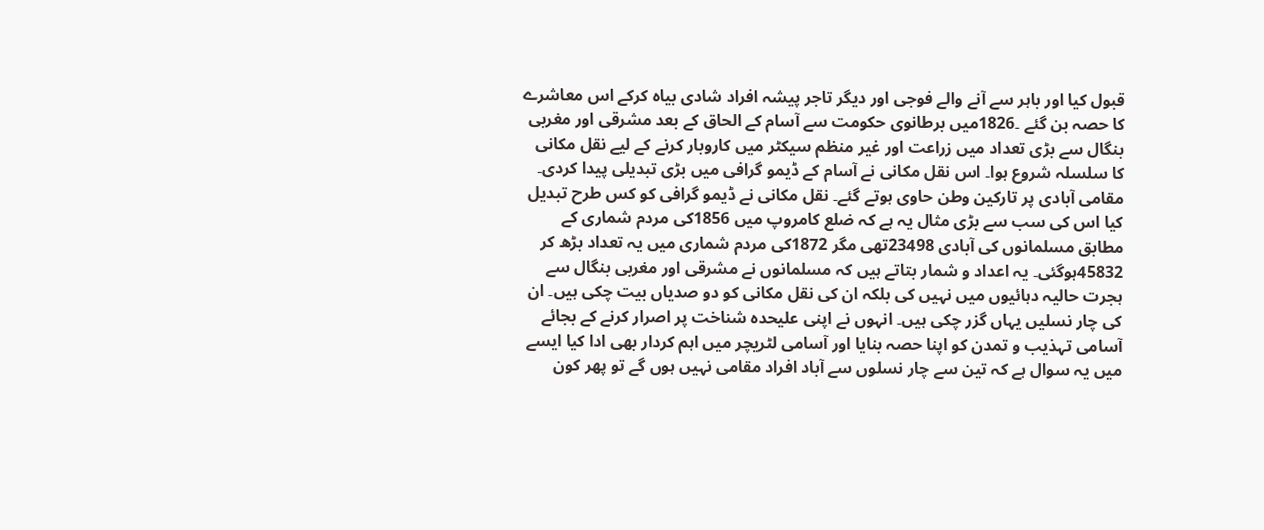قبول کیا اور باہر سے آنے والے فوجی اور دیگر تاجر پیشہ افراد شادی بیاہ کرکے اس معاشرے کا حصہ بن گئے ۔1826میں برطانوی حکومت سے آسام کے الحاق کے بعد مشرقی اور مغربی بنگال سے بڑی تعداد میں زراعت اور غیر منظم سیکٹر میں کاروبار کرنے کے لیے نقل مکانی کا سلسلہ شروع ہوا۔ اس نقل مکانی نے آسام کے ڈیمو گرافی میں بڑی تبدیلی پیدا کردی۔ مقامی آبادی پر تارکین وطن حاوی ہوتے گئے۔ نقل مکانی نے ڈیمو گرافی کو کس طرح تبدیل کیا اس کی سب سے بڑی مثال یہ ہے کہ ضلع کامروپ میں 1856کی مردم شماری کے مطابق مسلمانوں کی آبادی 23498تھی مگر 1872کی مردم شماری میں یہ تعداد بڑھ کر 45832ہوگئی۔ یہ اعداد و شمار بتاتے ہیں کہ مسلمانوں نے مشرقی اور مغربی بنگال سے ہجرت حالیہ دہائیوں میں نہیں کی بلکہ ان کی نقل مکانی کو دو صدیاں بیت چکی ہیں۔ ان کی چار نسلیں یہاں گزر چکی ہیں۔ انہوں نے اپنی علیحدہ شناخت پر اصرار کرنے کے بجائے آسامی تہذیب و تمدن کو اپنا حصہ بنایا اور آسامی لٹریچر میں اہم کردار بھی ادا کیا ایسے میں یہ سوال ہے کہ تین سے چار نسلوں سے آباد افراد مقامی نہیں ہوں گے تو پھر کون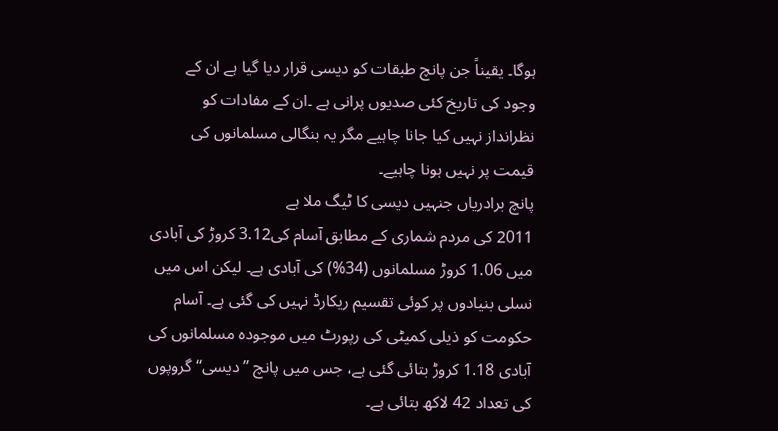ہوگا۔ یقیناً جن پانچ طبقات کو دیسی قرار دیا گیا ہے ان کے وجود کی تاریخ کئی صدیوں پرانی ہے ۔ان کے مفادات کو نظرانداز نہیں کیا جانا چاہیے مگر یہ بنگالی مسلمانوں کی قیمت پر نہیں ہونا چاہیے۔
پانچ برادریاں جنہیں دیسی کا ٹیگ ملا ہے
2011 کی مردم شماری کے مطابق آسام کی3.12 کروڑ کی آبادی میں 1.06 کروڑ مسلمانوں (34%) کی آبادی ہے۔ لیکن اس میں نسلی بنیادوں پر کوئی تقسیم ریکارڈ نہیں کی گئی ہے۔ آسام حکومت کو ذیلی کمیٹی کی رپورٹ میں موجودہ مسلمانوں کی آبادی 1.18 کروڑ بتائی گئی ہے، جس میں پانچ ’’دیسی‘‘ گروپوں کی تعداد 42 لاکھ بتائی ہے۔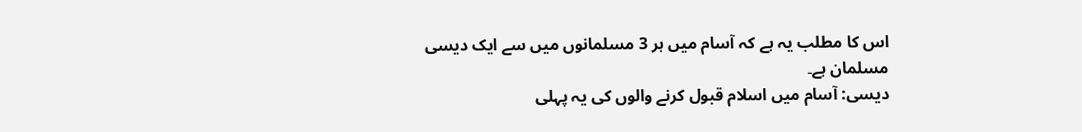اس کا مطلب یہ ہے کہ آسام میں ہر 3 مسلمانوں میں سے ایک دیسی مسلمان ہے۔
دیسی: آسام میں اسلام قبول کرنے والوں کی یہ پہلی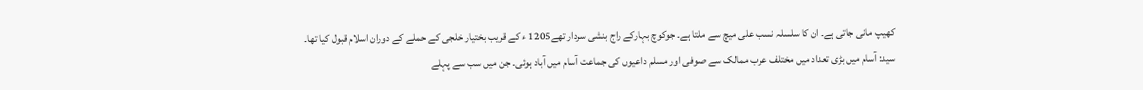کھیپ مانی جاتی ہے۔ ان کا سلسلہ نسب علی میچ سے ملتا ہے۔ جوکوچ بہارکے راج بنشی سردار تھے1205 ء کے قریب بختیار خلجی کے حملے کے دوران اسلام قبول کیا تھا۔
سید: آسام میں بڑی تعداد میں مختلف عرب ممالک سے صوفی اور مسلم داعیوں کی جماعت آسام میں آباد ہوئی۔ جن میں سب سے پہلے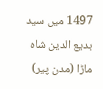1497 میں سید بدیع الدین شاہ ماڑا (مدن پیر)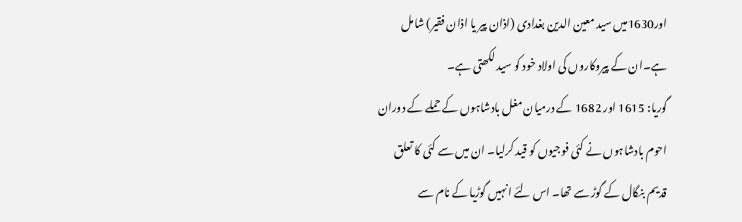اور1630میں سید معین الدین بغدادی (اذان پیر یا اذان فقیر) شامل ہے۔ان کے پیروکاروں کی اولاد خود کو سید لکھتی ہے۔
گوریا: 1615 اور 1682 کے درمیان مغل بادشاہوں کے حملے کے دوران احوم بادشاہوں نے کئی فوجیوں کو قید کرلیا۔ ان میں سے کئی کا تعلق قدیم بنگال کے گوڑ سے تھا۔ اس لئے انہیں گوڑیا کے نام سے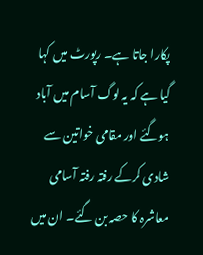پکارا جاتا ہے۔ رپورٹ میں کہا گیا ہے کہ یہ لوگ آسام میں آباد ہوگئے اور مقامی خواتین سے شادی کرکے رفتہ رفتہ آسامی معاشرہ کا حصہ بن گئے۔ ان میں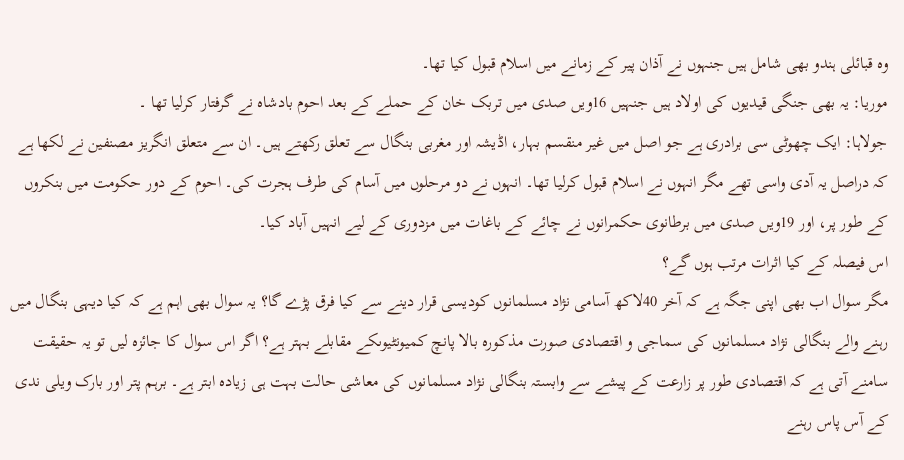وہ قبائلی ہندو بھی شامل ہیں جنہوں نے آذان پیر کے زمانے میں اسلام قبول کیا تھا۔
موریا: یہ بھی جنگی قیدیوں کی اولاد ہیں جنہیں 16ویں صدی میں تربک خان کے حملے کے بعد احوم بادشاہ نے گرفتار کرلیا تھا ۔
جولاہا: ایک چھوٹی سی برادری ہے جو اصل میں غیر منقسم بہار، اڈیشہ اور مغربی بنگال سے تعلق رکھتے ہیں۔ ان سے متعلق انگریز مصنفین نے لکھا ہے کہ دراصل یہ آدی واسی تھے مگر انہوں نے اسلام قبول کرلیا تھا۔ انہوں نے دو مرحلوں میں آسام کی طرف ہجرت کی۔ احوم کے دور حکومت میں بنکروں کے طور پر، اور 19ویں صدی میں برطانوی حکمرانوں نے چائے کے باغات میں مزدوری کے لیے انہیں آباد کیا۔
اس فیصلہ کے کیا اثرات مرتب ہوں گے؟
مگر سوال اب بھی اپنی جگہ ہے کہ آخر 40لاکھ آسامی نژاد مسلمانوں کودیسی قرار دینے سے کیا فرق پڑے گا؟ یہ سوال بھی اہم ہے کہ کیا دیہی بنگال میں رہنے والے بنگالی نژاد مسلمانوں کی سماجی و اقتصادی صورت مذکورہ بالا پانچ کمیونٹیوںکے مقابلے بہتر ہے؟ اگر اس سوال کا جائزہ لیں تو یہ حقیقت سامنے آتی ہے کہ اقتصادی طور پر زارعت کے پیشے سے وابستہ بنگالی نژاد مسلمانوں کی معاشی حالت بہت ہی زیادہ ابتر ہے۔ برہم پتر اور بارک ویلی ندی کے آس پاس رہنے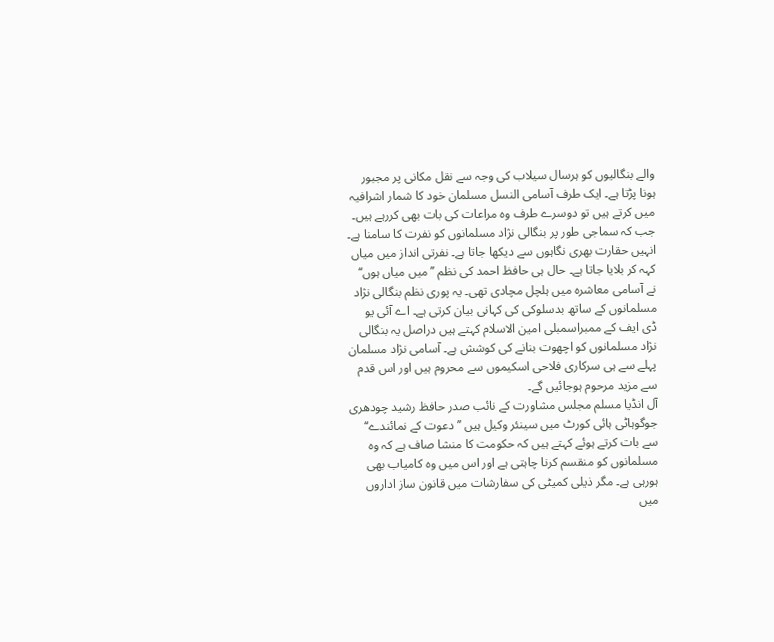والے بنگالیوں کو ہرسال سیلاب کی وجہ سے نقل مکانی پر مجبور ہونا پڑتا ہے۔ ایک طرف آسامی النسل مسلمان خود کا شمار اشرافیہ میں کرتے ہیں تو دوسرے طرف وہ مراعات کی بات بھی کررہے ہیں۔ جب کہ سماجی طور پر بنگالی نژاد مسلمانوں کو نفرت کا سامنا ہے۔ انہیں حقارت بھری نگاہوں سے دیکھا جاتا ہے۔ نفرتی انداز میں میاں کہہ کر بلایا جاتا ہے۔ حال ہی حافظ احمد کی نظم ’’میں میاں ہوں‘‘ نے آسامی معاشرہ میں ہلچل مچادی تھی۔ یہ پوری نظم بنگالی نژاد مسلمانوں کے ساتھ بدسلوکی کی کہانی بیان کرتی ہے۔ اے آئی یو ڈی ایف کے ممبراسمبلی امین الاسلام کہتے ہیں دراصل یہ بنگالی نژاد مسلمانوں کو اچھوت بنانے کی کوشش ہے۔ آسامی نژاد مسلمان پہلے سے ہی سرکاری فلاحی اسکیموں سے محروم ہیں اور اس قدم سے مزید مرحوم ہوجائیں گے۔
آل انڈیا مسلم مجلس مشاورت کے نائب صدر حافظ رشید چودھری جوگوہاٹی ہائی کورٹ میں سینئر وکیل ہیں ’’دعوت کے نمائندے‘‘ سے بات کرتے ہوئے کہتے ہیں کہ حکومت کا منشا صاف ہے کہ وہ مسلمانوں کو منقسم کرنا چاہتی ہے اور اس میں وہ کامیاب بھی ہورہی ہے۔ مگر ذیلی کمیٹی کی سفارشات میں قانون ساز اداروں میں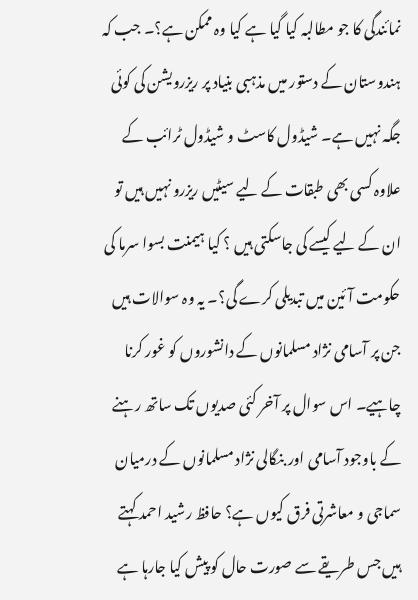نمائندگی کا جو مطالبہ کیا گیا ہے کیا وہ ممکن ہے؟۔ جب کہ ہندوستان کے دستور میں مذہبی بنیاد پر ریزرویشن کی کوئی جگہ نہیں ہے۔ شیڈول کاسٹ و شیڈول ٹرائب کے علاوہ کسی بھی طبقات کے لیے سیٹیں ریزرو نہیں ہیں تو ان کے لیے کیسے کی جاسکتی ہیں ؟ کیا ہیمنت بسوا سرما کی حکومت آئین میں تبدیلی کرے گی؟۔ یہ وہ سوالات ہیں جن پر آسامی نژاد مسلمانوں کے دانشوروں کو غور کرنا چاہیے۔ اس سوال پر آخر کئی صدیوں تک ساتھ رہنے کے باوجود آسامی اور بنگالی نژاد مسلمانوں کے درمیان سماجی و معاشرتی فرق کیوں ہے؟ حافظ رشید احمد کہتے ہیں جس طریقے سے صورت حال کو پیش کیا جارہا ہے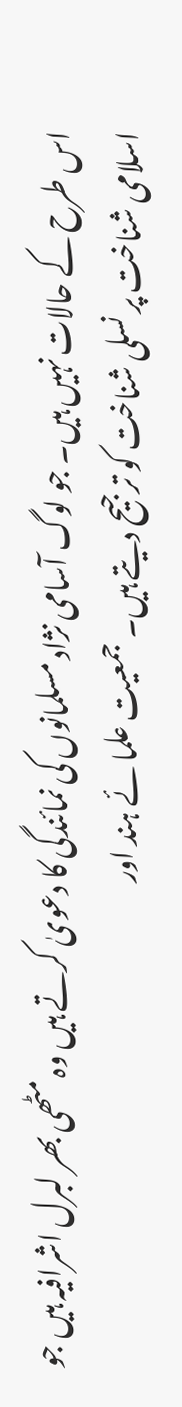اس طرح کے حالات نہیں ہیں۔ جو لوگ آسامی نژاد مسلمانوں کی نمائندگی کا دعویٰ کرتے ہیں وہ مٹھی بھر لبرل اشرافیہ ہیں جو اسلامی شناخت پر نسلی شناخت کو ترجیح دیتے ہیں۔ جمعیت علما ئے ہند اور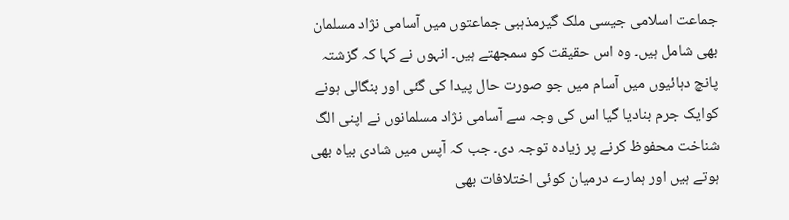جماعت اسلامی جیسی ملک گیرمذہبی جماعتوں میں آسامی نژاد مسلمان بھی شامل ہیں۔ وہ اس حقیقت کو سمجھتے ہیں۔ انہوں نے کہا کہ گزشتہ پانچ دہائیوں میں آسام میں جو صورت حال پیدا کی گئی اور بنگالی ہونے کوایک جرم بنادیا گیا اس کی وجہ سے آسامی نژاد مسلمانوں نے اپنی الگ شناخت محفوظ کرنے پر زیادہ توجہ دی۔ جب کہ آپس میں شادی بیاہ بھی ہوتے ہیں اور ہمارے درمیان کوئی اختلافات بھی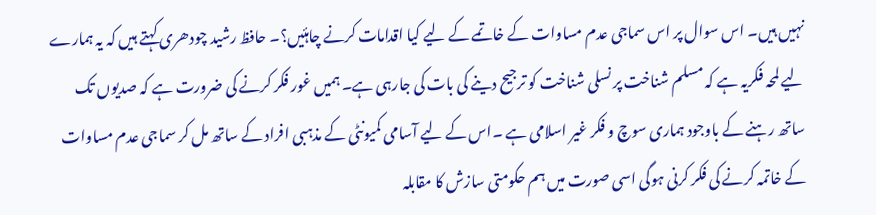نہیں ہیں۔ اس سوال پر اس سماجی عدم مساوات کے خاتمے کے لیے کیا اقدامات کرنے چاہئیں؟۔ حافظ رشید چودھری کہتے ہیں کہ یہ ہمارے لیے لمحہ فکریہ ہے کہ مسلم شناخت پر نسلی شناخت کو ترجیح دینے کی بات کی جارہی ہے۔ ہمیں غور فکر کرنے کی ضرورت ہے کہ صدیوں تک ساتھ رہنے کے باوجود ہماری سوچ و فکر غیر اسلامی ہے ۔اس کے لیے آسامی کمیونٹی کے مذہبی افراد کے ساتھ مل کر سماجی عدم مساوات کے خاتمہ کرنے کی فکر کرنی ہوگی اسی صورت میں ہم حکومتی سازش کا مقابلہ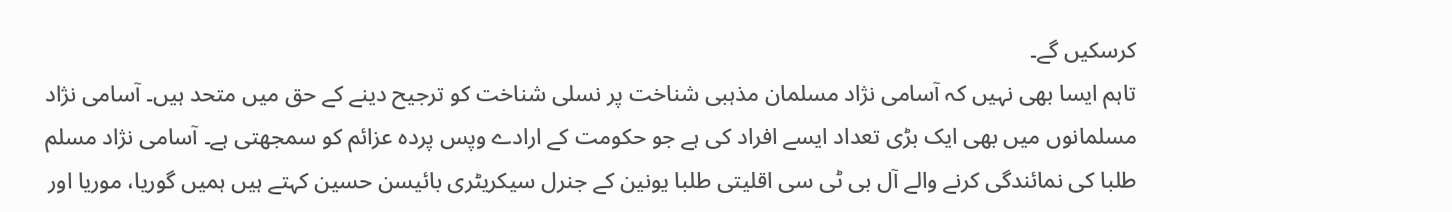کرسکیں گے۔
تاہم ایسا بھی نہیں کہ آسامی نژاد مسلمان مذہبی شناخت پر نسلی شناخت کو ترجیح دینے کے حق میں متحد ہیں۔ آسامی نژاد مسلمانوں میں بھی ایک بڑی تعداد ایسے افراد کی ہے جو حکومت کے ارادے وپس پردہ عزائم کو سمجھتی ہے۔ آسامی نژاد مسلم طلبا کی نمائندگی کرنے والے آل بی ٹی سی اقلیتی طلبا یونین کے جنرل سیکریٹری بائیسن حسین کہتے ہیں ہمیں گوریا، موریا اور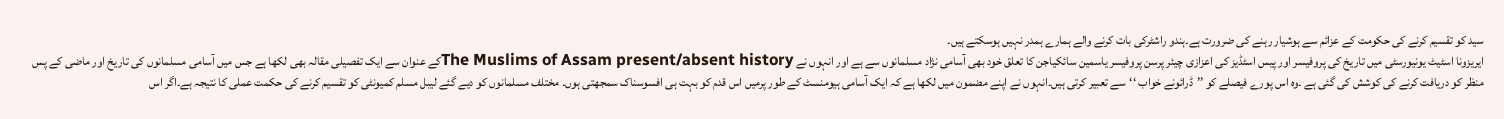سید کو تقسیم کرنے کی حکومت کے عزائم سے ہوشیار رہنے کی ضرورت ہے۔ہندو راشٹرکی بات کرنے والے ہمارے ہمدر نہیں ہوسکتے ہیں۔
ایریزونا اسٹیٹ یونیورسٹی میں تاریخ کی پروفیسر اور پیس اسٹڈیز کی اعزازی چیئر پرسن پروفیسر یاسمین سائکیاجن کا تعلق خود بھی آسامی نژاد مسلمانوں سے ہے اور انہوں نے The Muslims of Assam present/absent historyکے عنوان سے ایک تفصیلی مقالہ بھی لکھا ہے جس میں آسامی مسلمانوں کی تاریخ اور ماضی کے پس منظر کو دریافت کرنے کی کوشش کی گئی ہے ۔وہ اس پورے فیصلے کو ’’ڈرائونے خواب ‘‘سے تعبیر کرتی ہیں۔انہوں نے اپنے مضمون میں لکھا ہے کہ ایک آسامی ہیومنسٹ کے طور پرمیں اس قدم کو بہت ہی افسوسناک سمجھتی ہوں۔ مختلف مسلمانوں کو دیے گئے لیبل مسلم کمیونٹی کو تقسیم کرنے کی حکمت عملی کا نتیجہ ہے۔اگر اس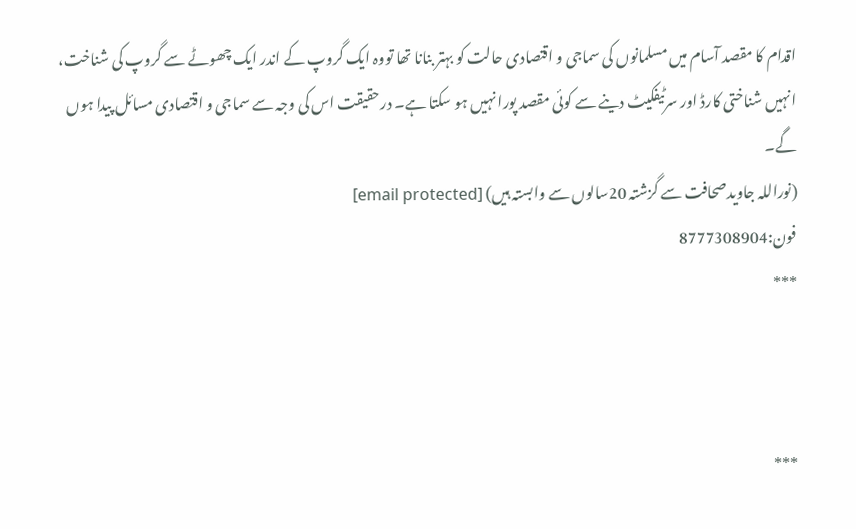اقدام کا مقصد آسام میں مسلمانوں کی سماجی و اقتصادی حالت کو بہتر بنانا تھا تووہ ایک گروپ کے اندر ایک چھوٹے سے گروپ کی شناخت، انہیں شناختی کارڈ اور سرٹیفکیٹ دینے سے کوئی مقصد پورا نہیں ہو سکتا ہے۔ درحقیقت اس کی وجہ سے سماجی و اقتصادی مسائل پیدا ہوں گے۔
(نوراللہ جاویدصحافت سے گزشتہ 20سالوں سے وابستہ ہیں) [email protected]
فون:8777308904
***



***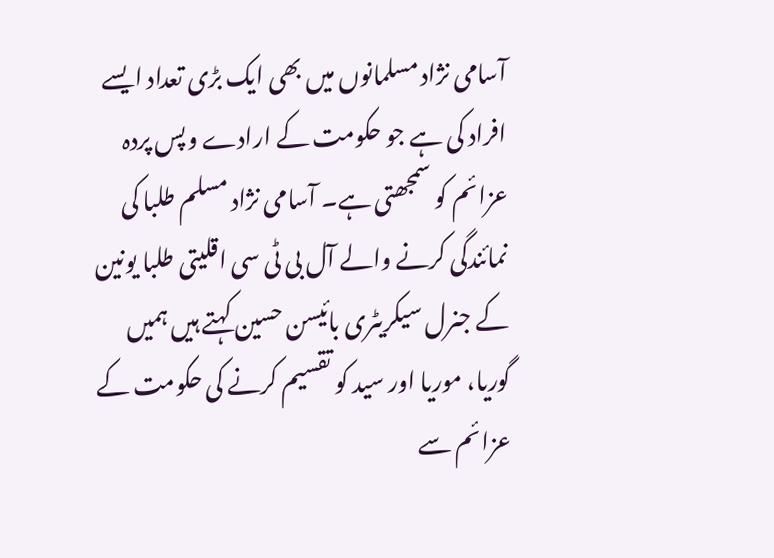آسامی نژاد مسلمانوں میں بھی ایک بڑی تعداد ایسے افراد کی ہے جو حکومت کے ارادے وپس پردہ عزائم کو سمجھتی ہے۔ آسامی نژاد مسلم طلبا کی نمائندگی کرنے والے آل بی ٹی سی اقلیتی طلبا یونین کے جنرل سیکریٹری بائیسن حسین کہتے ہیں ہمیں گوریا، موریا اور سید کو تقسیم کرنے کی حکومت کے عزائم سے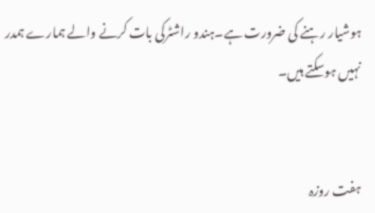ہوشیار رہنے کی ضرورت ہے۔ہندو راشٹرکی بات کرنے والے ہمارے ہمدر نہیں ہوسکتے ہیں۔


ہفت روزہ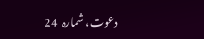دعوت، شمارہ  24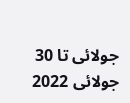جولائی تا 30 جولائی 2022